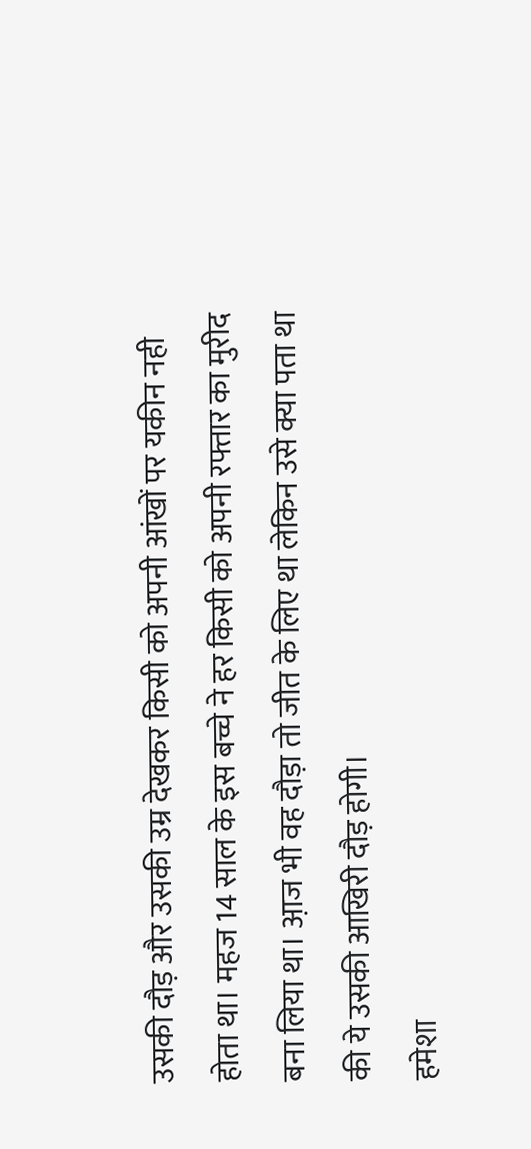उसकी दौड़ और उसकी उम्र देखकर किसी को अपनी आंखों पर यकीन नही होता था। महज 14 साल के इस बच्चे ने हर किसी को अपनी रफ्तार का मुरीद बना लिया था। आ़ज भी वह दौड़ा तो जीत के लिए था लेकिन उसे क्या पता था की ये उसकी आखिरी दौड़ होगी।
हमेशा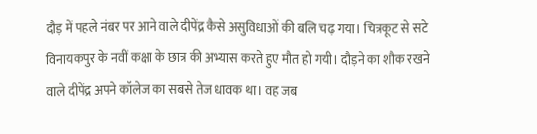दौड़ में पहले नंबर पर आने वाले दीपेंद्र कैसे असुविधाओं की बलि चढ़ गया। चित्रकूट से सटे विनायकपुर के नवीं कक्षा के छात्र की अभ्यास करते हुए मौत हो गयी। दौड़ने का शौक रखने वाले दीपेंद्र अपने कॉलेज का सबसे तेज धावक था। वह जब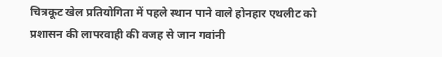चित्रकूट खेल प्रतियोगिता में पहले स्थान पाने वाले होनहार एथलीट को प्रशासन की लापरवाही की वजह से जान गवांनी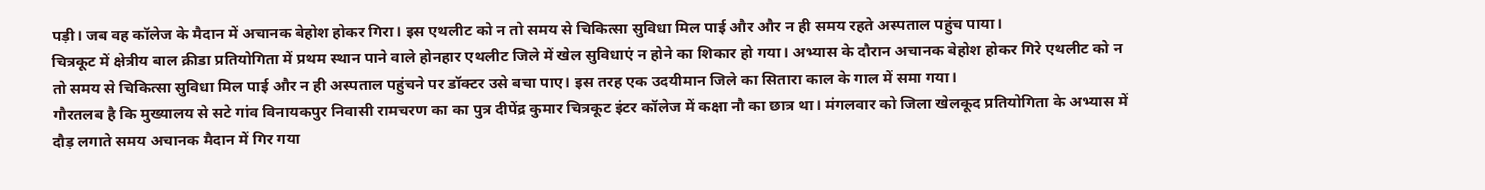पड़ी। जब वह कॉलेज के मैदान में अचानक बेहोश होकर गिरा। इस एथलीट को न तो समय से चिकित्सा सुविधा मिल पाई और और न ही समय रहते अस्पताल पहुंच पाया।
चित्रकूट में क्षेत्रीय बाल क्रीडा प्रतियोगिता में प्रथम स्थान पाने वाले होनहार एथलीट जिले में खेल सुविधाएं न होने का शिकार हो गया। अभ्यास के दौरान अचानक बेहोश होकर गिरे एथलीट को न तो समय से चिकित्सा सुविधा मिल पाई और न ही अस्पताल पहुंचने पर डॉक्टर उसे बचा पाए। इस तरह एक उदयीमान जिले का सितारा काल के गाल में समा गया।
गौरतलब है कि मुख्यालय से सटे गांव विनायकपुर निवासी रामचरण का का पुत्र दीपेंद्र कुमार चित्रकूट इंटर कॉलेज में कक्षा नौ का छात्र था। मंगलवार को जिला खेलकूद प्रतियोगिता के अभ्यास में दौड़ लगाते समय अचानक मैदान में गिर गया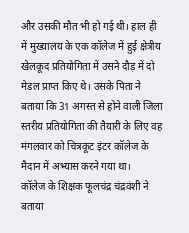और उसकी मौत भी हो गई थी। हाल ही में मुख्यालय के एक कॉलेज में हुई क्षेत्रीय खेलकूद प्रतियोगिता में उसने दौड़ में दो मेडल प्राप्त किए थे। उसके पिता ने बताया कि 31 अगस्त से होने वाली जिला स्तरीय प्रतियोगिता की तैयारी के लिए वह मंगलवार को चित्रकूट इंटर कॉलेज के मैदान में अभ्यास करने गया था।
कॉलेज के शिक्षक फूलचंद्र चंद्रवंशी ने बताया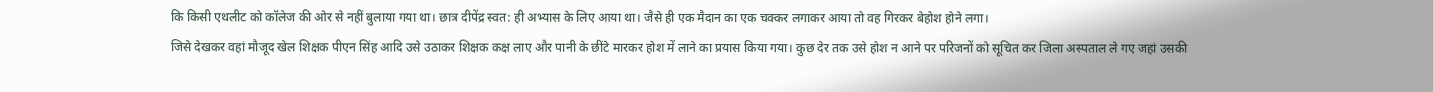कि किसी एथलीट को कॉलेज की ओर से नहीं बुलाया गया था। छात्र दीपेंद्र स्वत: ही अभ्यास के लिए आया था। जैसे ही एक मैदान का एक चक्कर लगाकर आया तो वह गिरकर बेहोश होने लगा।
जिसे देखकर वहां मौजूद खेल शिक्षक पीएन सिंह आदि उसे उठाकर शिक्षक कक्ष लाए और पानी के छींटे मारकर होश में लाने का प्रयास किया गया। कुछ देर तक उसे होश न आने पर परिजनों को सूचित कर जिला अस्पताल ले गए जहां उसकी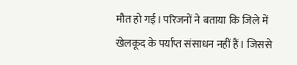मौत हो गई। परिजनों ने बताया कि जिले में खेलकूद के पर्याप्त संसाधन नहीं हैं। जिससे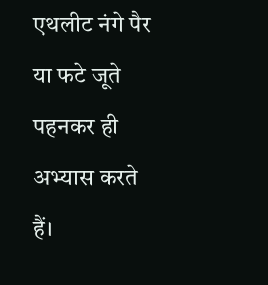एथलीट नंगे पैर या फटे जूते पहनकर ही अभ्यास करते हैं।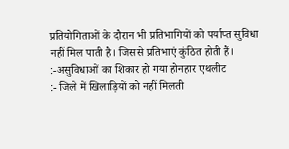प्रतियोगिताओं के दौरान भी प्रतिभागियों को पर्याप्त सुविधा नहीं मिल पाती है। जिससे प्रतिभाएं कुंठित होती हैं।
:-असुविधाओं का शिकार हो गया होनहार एथलीट
:- जिले में खिलाड़ियों को नहीं मिलती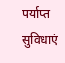पर्याप्त सुविधाएं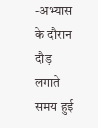-अभ्यास के दौरान दौड़ लगाते समय हुई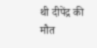थी दीपेंद्र की मौत